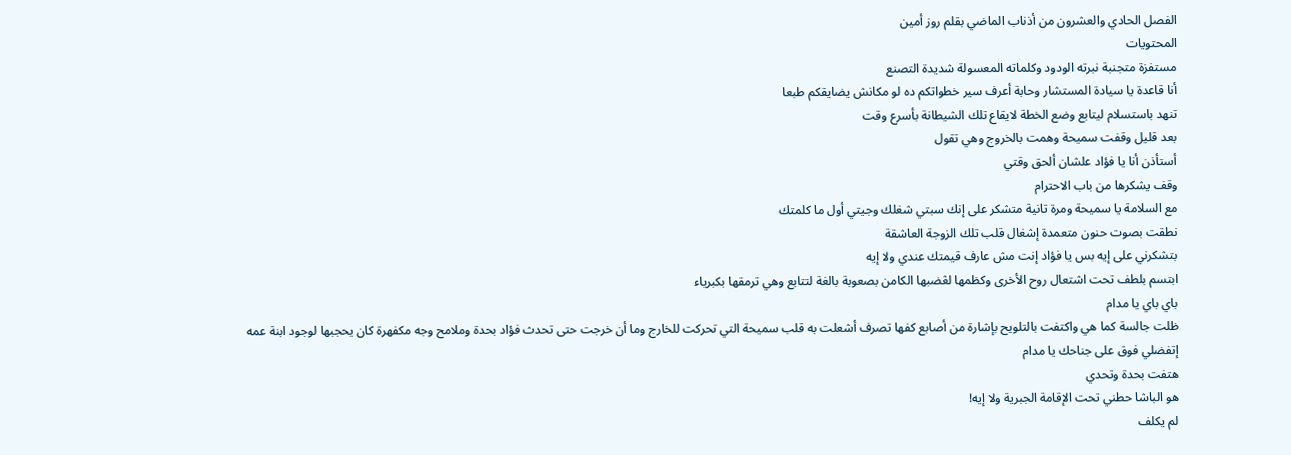الفصل الحادي والعشرون من أذناب الماضي بقلم روز أمين
المحتويات
مستفزة متجنبة نبرته الودود وكلماته المعسولة شديدة التصنع
أنا قاعدة يا سيادة المستشار وحابة أعرف سير خطواتكم ده لو مكانش يضايقكم طبعا
تنهد باستسلام ليتابع وضع الخطة لايقاع تلك الشيطانة بأسرع وقت
بعد قليل وقفت سميحة وهمت بالخروج وهي تقول
أستأذن أنا يا فؤاد علشان ألحق وقتي
وقف يشكرها من باب الاحترام
مع السلامة يا سميحة ومرة تانية متشكر على إنك سبتي شغلك وجيتي أول ما كلمتك
نطقت بصوت حنون متعمدة إشغال قلب تلك الزوجة العاشقة
بتشكرني على إيه بس يا فؤاد إنت مش عارف قيمتك عندي ولا إيه
ابتسم بلطف تحت اشتعال روح الأخرى وكظمها لڠضبها الكامن بصعوبة بالغة لتتابع وهي ترمقها بكبرياء
باي باي يا مدام
ظلت جالسة كما هي واكتفت بالتلويح بإشارة من أصابع كفها تصرف أشعلت به قلب سميحة التي تحركت للخارج وما أن خرجت حتى تحدث فؤاد بحدة وملامح وجه مكفهرة كان يحجبها لوجود ابنة عمه
إتفضلي فوق على جناحك يا مدام
هتفت بحدة وتحدي
هو الباشا حطني تحت الإقامة الجبرية ولا إيه!
لم يكلف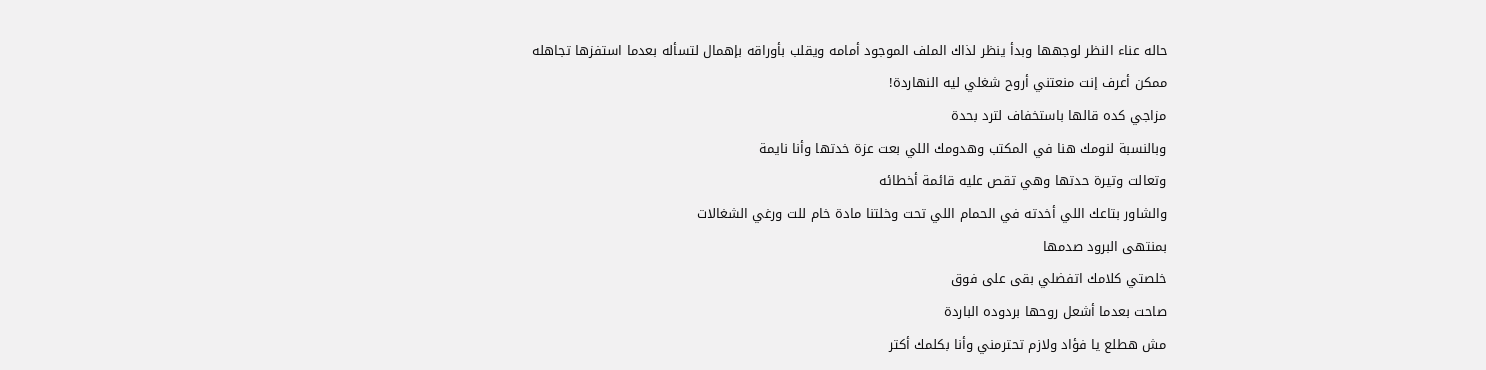حاله عناء النظر لوجهها وبدأ ينظر لذاك الملف الموجود أمامه ويقلب بأوراقه بإهمال لتسأله بعدما استفزها تجاهله
ممكن أعرف إنت منعتني أروح شغلي ليه النهاردة!
مزاجي كده قالها باستخفاف لترد بحدة
وبالنسبة لنومك هنا في المكتب وهدومك اللي بعت عزة خدتها وأنا نايمة
وتعالت وتيرة حدتها وهي تقص عليه قائمة أخطائه
والشاور بتاعك اللي أخدته في الحمام اللي تحت وخلتنا مادة خام للت ورغي الشغالات
بمنتهى البرود صدمها
خلصتي كلامك اتفضلي بقى على فوق
صاحت بعدما أشعل روحها بردوده الباردة
مش هطلع يا فؤاد ولازم تحترمني وأنا بكلمك أكتر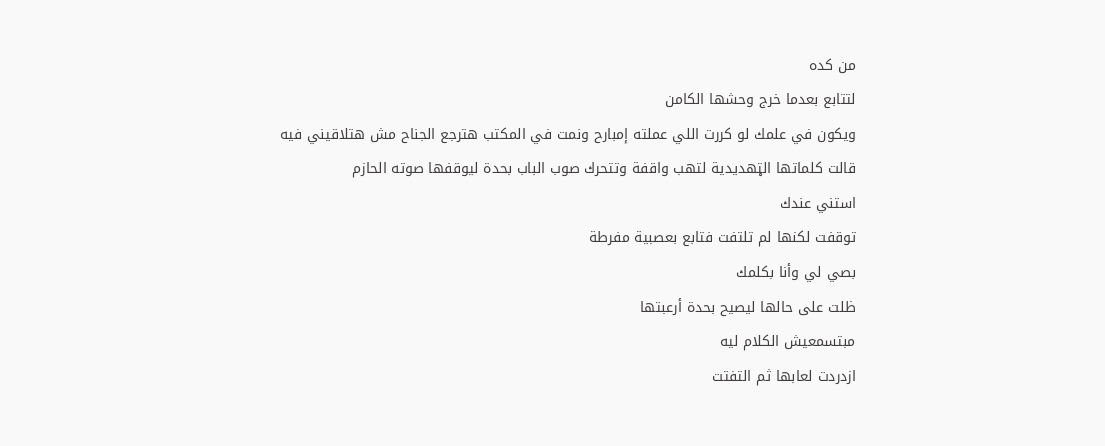من كده
لتتابع بعدما خرج وحشها الكامن
ويكون في علمك لو كررت اللي عملته إمبارح ونمت في المكتب هترجع الجناح مش هتلاقيني فيه
قالت كلماتها الټهديدية لتهب واقفة وتتحرك صوب الباب بحدة ليوقفها صوته الحازم
استني عندك
توقفت لكنها لم تلتفت فتابع بعصبية مفرطة
بصي لي وأنا بكلمك
ظلت على حالها ليصيح بحدة أرعبتها
مبتسمعيش الكلام ليه
ازدردت لعابها ثم التفتت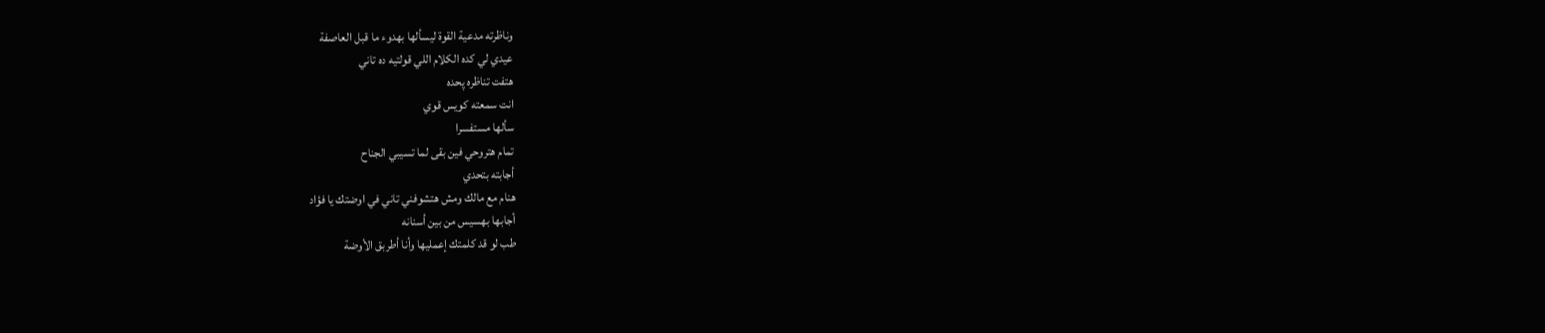وناظرته مدعية القوة ليسألها بهدوء ما قبل العاصفة
عيدي لي كده الكلام اللي قولتيه ده تاني
هتفت تناظره پحده
انت سمعته كويس قوي
سألها مستفسرا
تمام هتروحي فين بقى لما تسيبي الجناح
أجابته بتحدي
هنام مع مالك ومش هتشوفني تاني في اوضتك يا فؤاد
أجابها بهسيس من بين أسنانه
طب لو قد كلمتك إعمليها وأنا أطربق الأوضة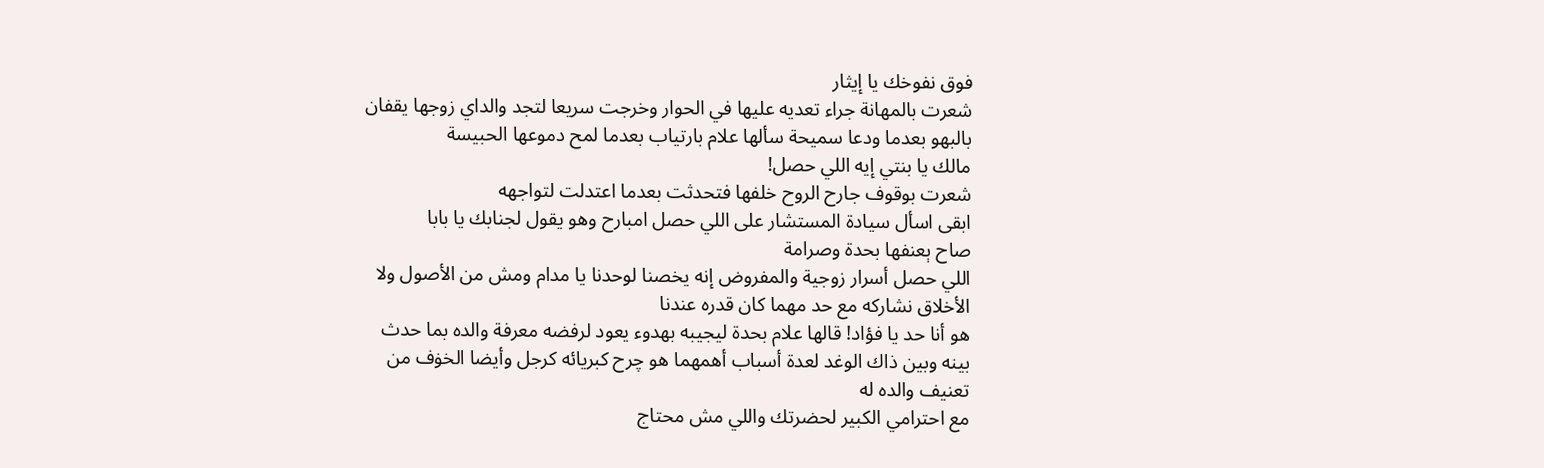فوق نفوخك يا إيثار
شعرت بالمهانة جراء تعديه عليها في الحوار وخرجت سريعا لتجد والداي زوجها يقفان بالبهو بعدما ودعا سميحة سألها علام بارتياب بعدما لمح دموعها الحبيسة
مالك يا بنتي إيه اللي حصل!
شعرت بوقوف جارح الروح خلفها فتحدثت بعدما اعتدلت لتواجهه
ابقى اسأل سيادة المستشار على اللي حصل امبارح وهو يقول لجنابك يا بابا
صاح ېعنفها بحدة وصرامة
اللي حصل أسرار زوجية والمفروض إنه يخصنا لوحدنا يا مدام ومش من الأصول ولا الأخلاق نشاركه مع حد مهما كان قدره عندنا
هو أنا حد يا فؤاد! قالها علام بحدة ليجيبه بهدوء يعود لرفضه معرفة والده بما حدث بينه وبين ذاك الوغد لعدة أسباب أهمهما هو چرح كبريائه كرجل وأيضا الخۏف من تعنيف والده له
مع احترامي الكبير لحضرتك واللي مش محتاج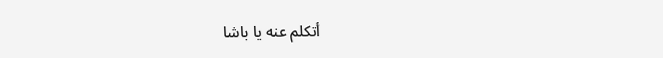أتكلم عنه يا باشا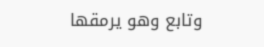وتابع وهو يرمقها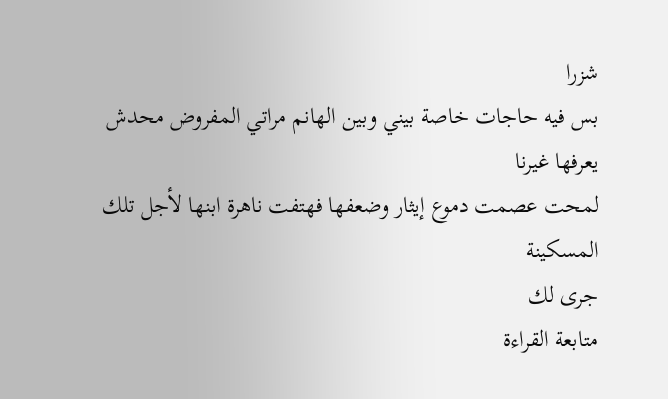شزرا
بس فيه حاجات خاصة بيني وبين الهانم مراتي المفروض محدش يعرفها غيرنا
لمحت عصمت دموع إيثار وضعفها فهتفت ناهرة ابنها لأجل تلك المسكينة
جرى لك
متابعة القراءة